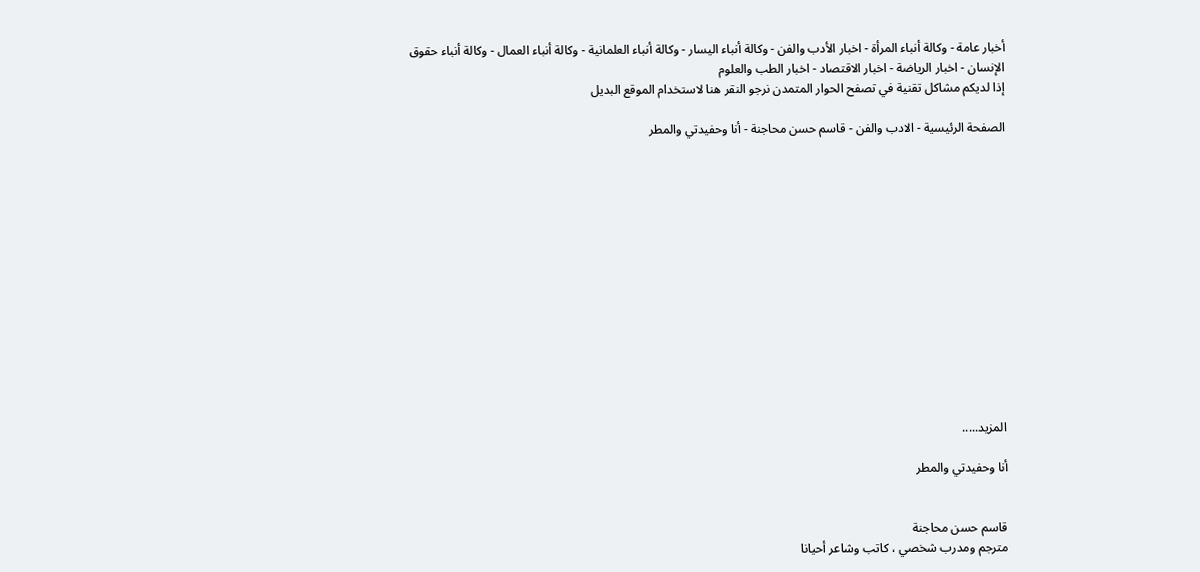أخبار عامة - وكالة أنباء المرأة - اخبار الأدب والفن - وكالة أنباء اليسار - وكالة أنباء العلمانية - وكالة أنباء العمال - وكالة أنباء حقوق الإنسان - اخبار الرياضة - اخبار الاقتصاد - اخبار الطب والعلوم
إذا لديكم مشاكل تقنية في تصفح الحوار المتمدن نرجو النقر هنا لاستخدام الموقع البديل

الصفحة الرئيسية - الادب والفن - قاسم حسن محاجنة - أنا وحفيدتي والمطر














المزيد.....

أنا وحفيدتي والمطر


قاسم حسن محاجنة
مترجم ومدرب شخصي ، كاتب وشاعر أحيانا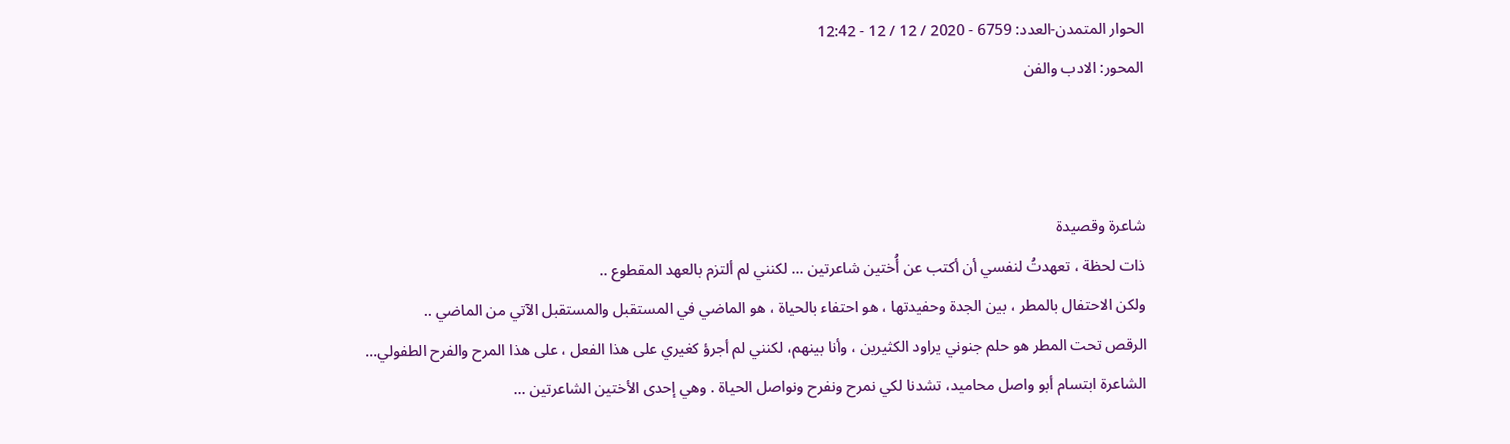الحوار المتمدن-العدد: 6759 - 2020 / 12 / 12 - 12:42
المحور: الادب والفن



شاعرة وقصيدة
ذات لحظة ، تعهدتُ لنفسي أن أكتب عن أُختين شاعرتين ... لكنني لم ألتزم بالعهد المقطوع ..
ولكن الاحتفال بالمطر ، بين الجدة وحفيدتها ، هو احتفاء بالحياة ، هو الماضي في المستقبل والمستقبل الآتي من الماضي ..
الرقص تحت المطر هو حلم جنوني يراود الكثيرين ، وأنا بينهم، لكنني لم أجرؤ كغيري على هذا الفعل ، على هذا المرح والفرح الطفولي...
الشاعرة ابتسام أبو واصل محاميد، تشدنا لكي نمرح ونفرح ونواصل الحياة . وهي إحدى الأختين الشاعرتين ...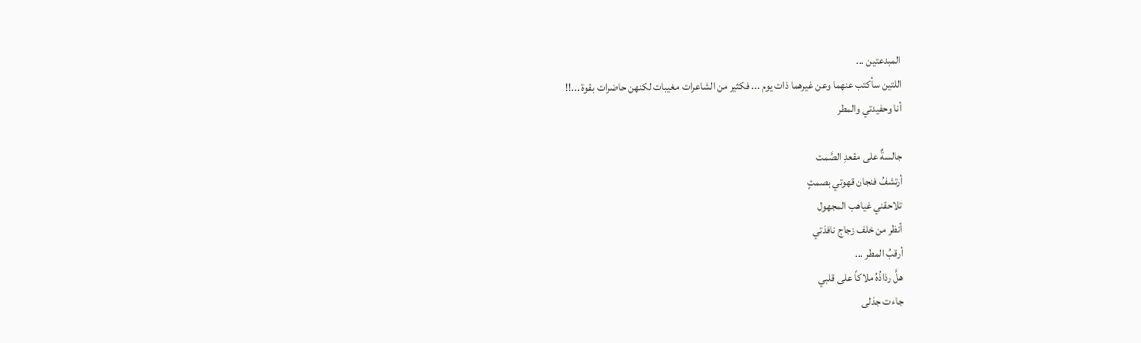المبدعتين ...
اللتين سأكتب عنهما وعن غيرهما ذات يوم ... فكثير من الشاعرات مغيبات لكنهن حاضرات بقوة ...!!
أنا وحفيدتي والمطر

جالسةٌ على مقعدِ الصَّمت
أرتشفُ فنجان قهوتي بصمتٍ
تلاحقني غياهب المجهول
أنظر من خلف زجاج نافذتي
أرقبُ المطر ...
هلَّ رذاذُهُ ملاكاً على قلبي
جاءت جذلى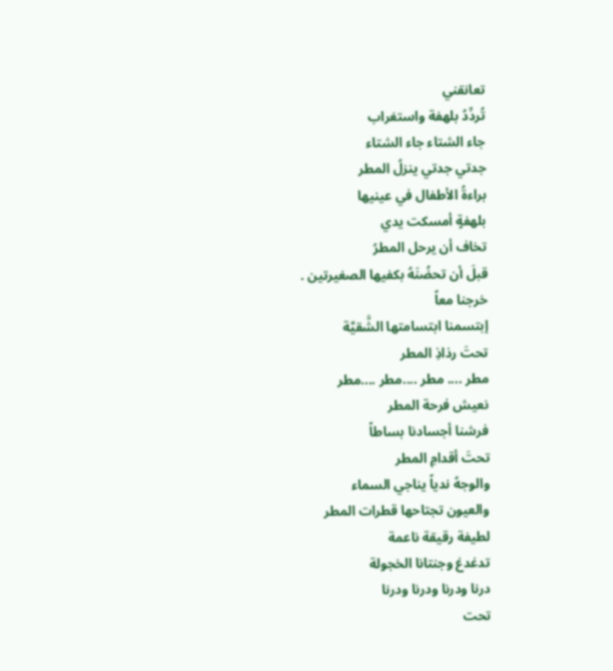تعانقني
تُردِّدُ بلهفة واستغراب
جاء الشتاء جاء الشتاء
جدتي جدتي ينزلُ المطر
براءةُ الأطفال في عينيها
بلهفةٍ أمسكت يدي
تخاف أن يرحل المطرُ
قبلَ أن تحضُنَهُ بكفيها الصغيرتين .
خرجنا معاً
إبتسمنا ابتسامتها الشَّقيَّة
تحتَ رذاذِ المطر
مطر .... مطر ....مطر ....مطر
نعيش فرحة المطر
فرشنا أجسادنا بساطاً
تحتَ أقدامِ المطر
والوجهُ ندياً يناجي السماء
والعيون تجتاحها قطرات المطر
لطيفة رقيقة ناعمة
تدغدغ وجنتانا الخجولة
درنا ودرنا ودرنا ودرنا
تحت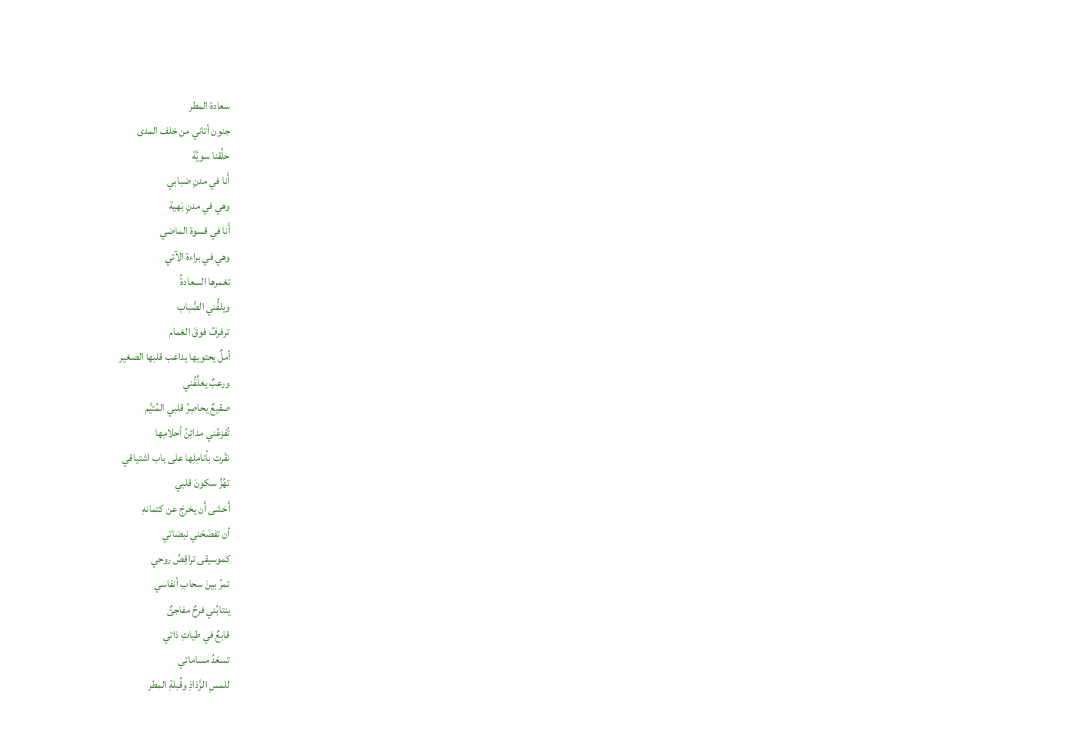سعادة المطر
جنون أتاني من خلف المدى
حلَّقنا سويَّة
أَنا في مدنِ ضبابي
وهي في مدنٍ بَهية
أَنا في قسوة الماضي
وهي في براءة الآتي
تغمرها السعادةُ
ويلفُّني الضَّباب
ترفرفُ فوقَ الغمام
أملٌ يحتويها يداعب قلبها الصغير
ورعبٌ يغلِّفُني
صقيعٌ يحاصِرُ قلبي المُتيَّم
تُفزعُني مدائِنُ أحلامِها
نقَرت بأنامِلِها على باب اشتياقي
تهُزُ سكونَ قلبي
أَخشى أَن يخرجَ عن كتمانهِ
أن تفضَحَني نبضاتي
كموسيقى تراقِصُ روحي
تمرُ بينَ سحابِ أنفاسي
ينتابُني فرحٌ مفاجئٌ
قابعٌ في طياتِ ذاتي
تسعَدُ مساماتي
للمسِ الرَّذاذِ وقُبلةِ المطر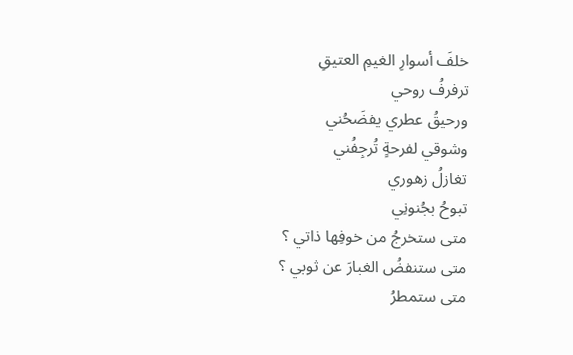خلفَ أسوارِ الغيمِ العتيقِ
ترفرفُ روحي
ورحيقُ عطري يفضَحُني
وشوقي لفرحةٍ تُرجِفُني
تغازلُ زهوري
تبوحُ بجُنونِي
متى ستخرجُ من خوفِها ذاتي ؟
متى ستنفضُ الغبارَ عن ثوبي ؟
متى ستمطرُ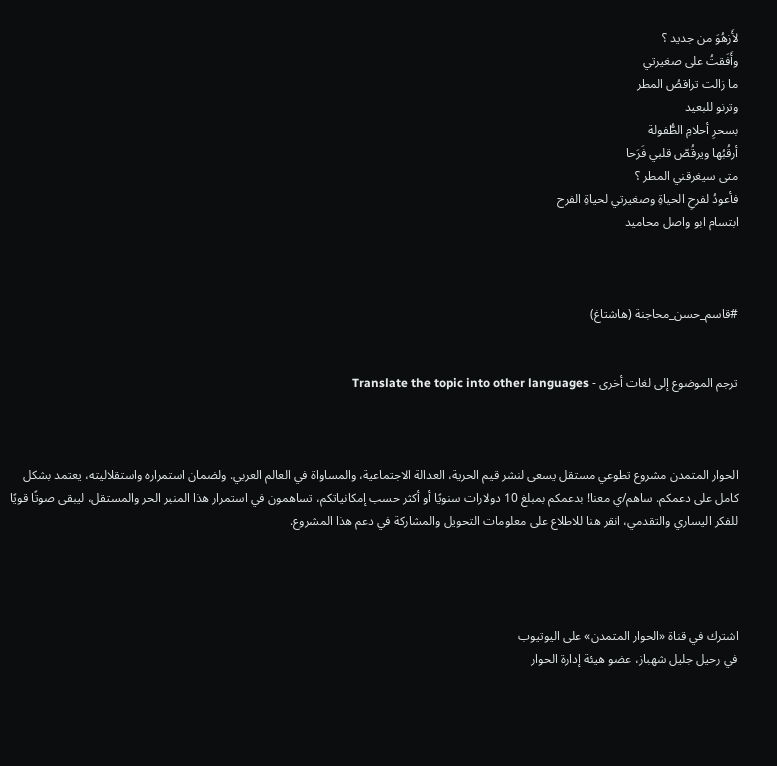لأَزهُوَ من جديد ؟
وأَفَقتُ على صغيرتي
ما زالت تراقصُ المطر
وترنو للبعيد
بسحرِ أحلامِ الطُّفولة
أرقُبُها ويرقُصّ قلبي فَرَحا
متى سيغرقني المطر ؟
فأعودُ لفرحِ الحياةِ وصغيرتي لحياةِ الفرح
ابتسام ابو واصل محاميد



#قاسم_حسن_محاجنة (هاشتاغ)


ترجم الموضوع إلى لغات أخرى - Translate the topic into other languages



الحوار المتمدن مشروع تطوعي مستقل يسعى لنشر قيم الحرية، العدالة الاجتماعية، والمساواة في العالم العربي. ولضمان استمراره واستقلاليته، يعتمد بشكل كامل على دعمكم. ساهم/ي معنا! بدعمكم بمبلغ 10 دولارات سنويًا أو أكثر حسب إمكانياتكم، تساهمون في استمرار هذا المنبر الحر والمستقل، ليبقى صوتًا قويًا للفكر اليساري والتقدمي، انقر هنا للاطلاع على معلومات التحويل والمشاركة في دعم هذا المشروع.




اشترك في قناة «الحوار المتمدن» على اليوتيوب
في رحيل جليل شهباز، عضو هيئة إدارة الحوار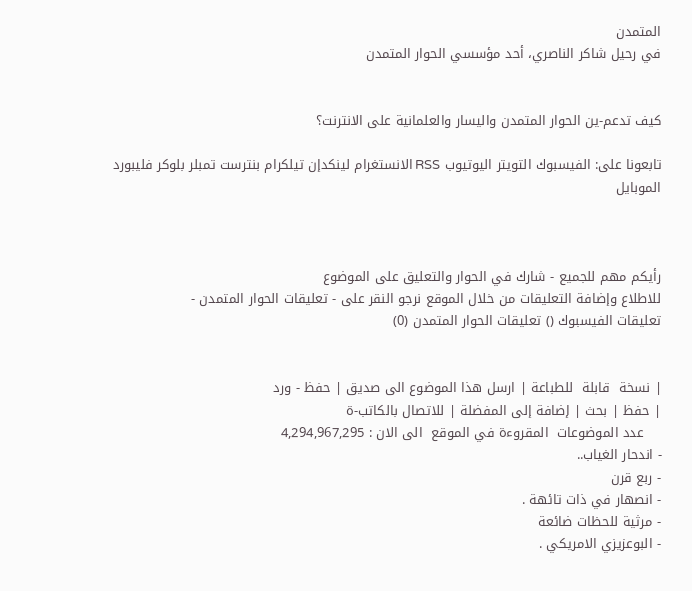المتمدن
في رحيل شاكر الناصري، أحد مؤسسي الحوار المتمدن


كيف تدعم-ين الحوار المتمدن واليسار والعلمانية على الانترنت؟

تابعونا على: الفيسبوك التويتر اليوتيوب RSS الانستغرام لينكدإن تيلكرام بنترست تمبلر بلوكر فليبورد الموبايل



رأيكم مهم للجميع - شارك في الحوار والتعليق على الموضوع
للاطلاع وإضافة التعليقات من خلال الموقع نرجو النقر على - تعليقات الحوار المتمدن -
تعليقات الفيسبوك () تعليقات الحوار المتمدن (0)


| نسخة  قابلة  للطباعة | ارسل هذا الموضوع الى صديق | حفظ - ورد
| حفظ | بحث | إضافة إلى المفضلة | للاتصال بالكاتب-ة
    عدد الموضوعات  المقروءة في الموقع  الى الان : 4,294,967,295
- اندحار الغياب..
- ربع قرن
- انصهار في ذات تائهة .
- مرثية للحظات ضائعة
- البوعزيزي الامريكي .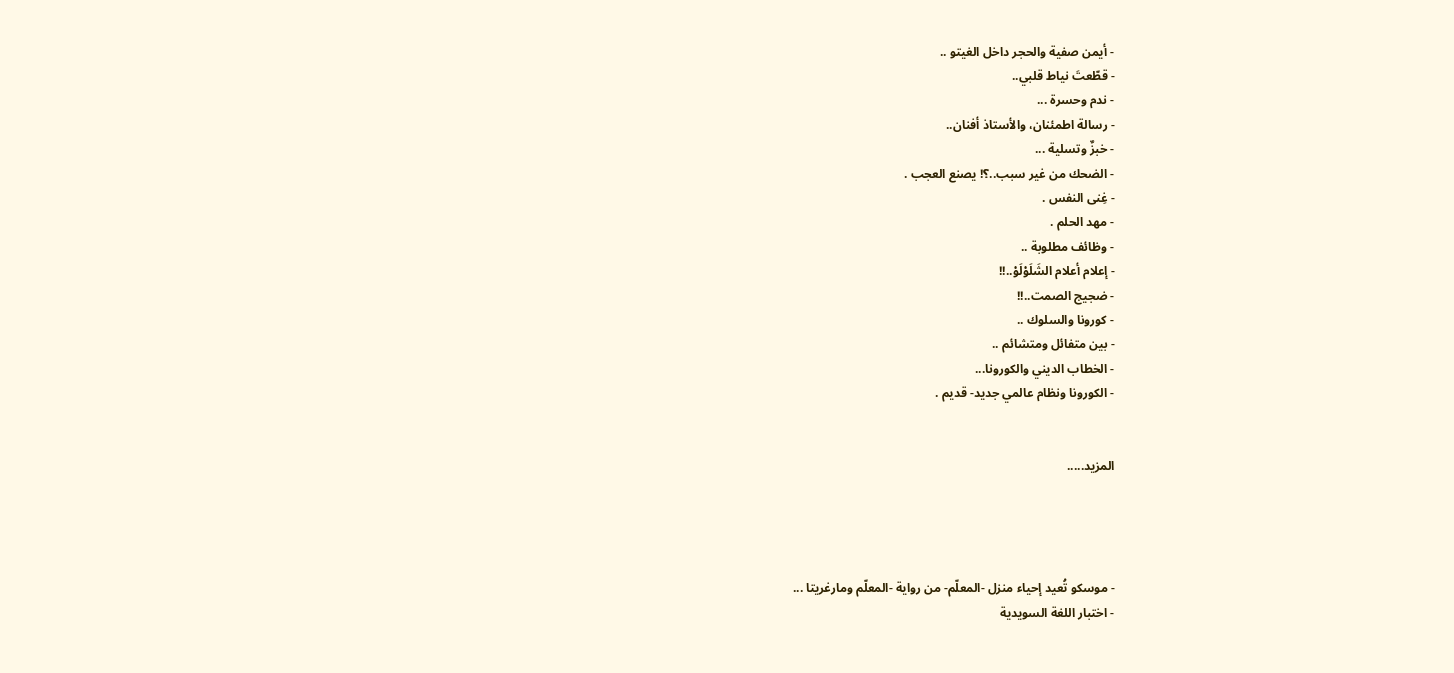- أيمن صفية والحجر داخل الغيتو ..
- قطّعتَ نياط قلبي..
- ندم وحسرة ...
- رسالة اطمئنان، والأستاذ أفنان..
- خبزٌ وتسلية ...
- الضحك من غير سبب..؟! يصنع العجب .
- غِنى النفس .
- مهد الحلم .
- وظائف مطلوبة ..
- إعلام أعلام الشَلَوْلَوْ..!!
- ضجيج الصمت..!!
- كورونا والسلوك ..
- بين متفائل ومتشائم ..
- الخطاب الديني والكورونا...
- الكورونا ونظام عالمي جديد- قديم .


المزيد.....




- موسكو تُعيد إحياء منزل -المعلّم- من رواية -المعلّم ومارغريتا ...
- اختبار اللغة السويدية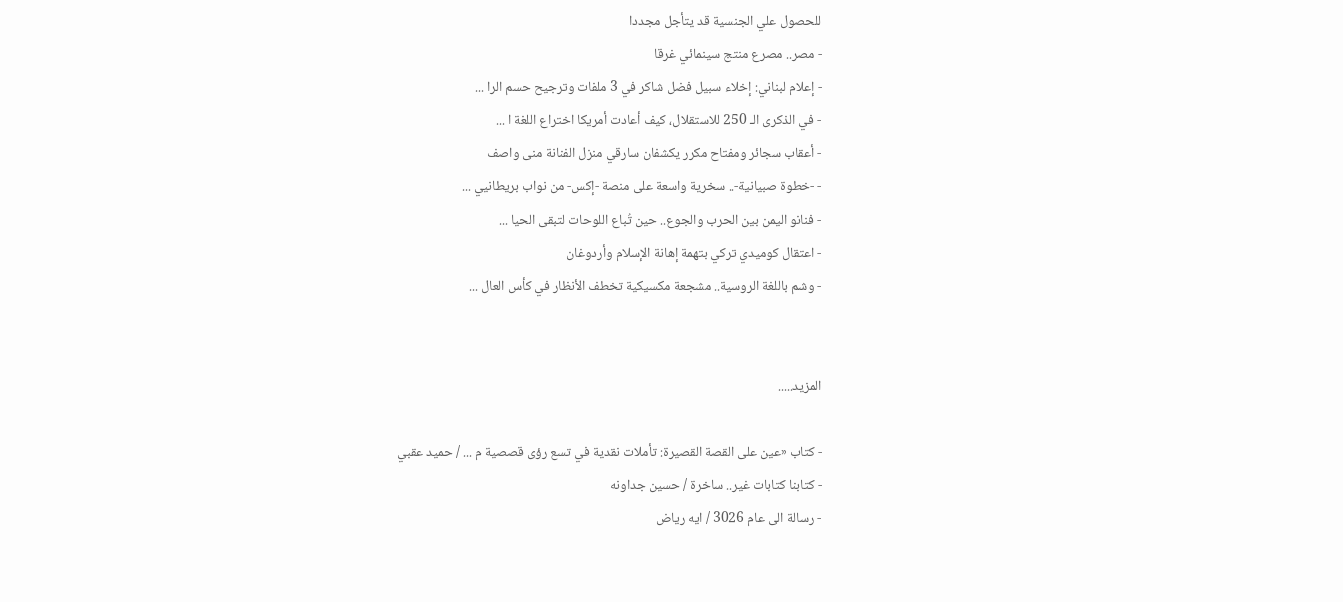للحصول علي الجنسية قد يتأجل مجددا
- مصر.. مصرع منتج سينمائي غرقا
- إعلام لبناني: إخلاء سبيل فضل شاكر في 3 ملفات وترجيح حسم الرا ...
- في الذكرى الـ 250 للاستقلال، كيف أعادت أمريكا اختراع اللغة ا ...
- أعقاب سجائر ومفتاح مكرر يكشفان سارقي منزل الفنانة منى واصف
- -خطوة صبيانية-.. سخرية واسعة على منصة -إكس- من نواب بريطانيي ...
- فنانو اليمن بين الحرب والجوع.. حين تُباع اللوحات لتبقى الحيا ...
- اعتقال كوميدي تركي بتهمة إهانة الإسلام وأردوغان
- وشم باللغة الروسية.. مشجعة مكسيكية تخطف الأنظار في كأس العال ...


المزيد.....

- كتاب «عين على القصة القصيرة: تأملات نقدية في تسع رؤى قصصية م ... / حميد عقبي
- كتابنا كتابات غير.. ساخرة / حسين جداونه
- رسالة الى عام 3026 / ايه رياض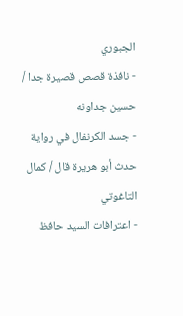الجبوري
- نافذة قصص قصيرة جدا / حسين جداونه
- جسد الكرنفال في رواية حدث أبو هريرة قال / كمال التاغوتي
- اعترافات السيد حافظ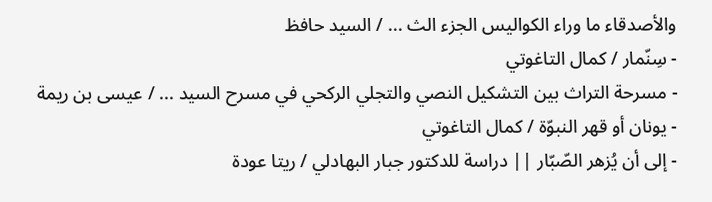والأصدقاء ما وراء الكواليس الجزء الث ... / السيد حافظ
- سِنّمار / كمال التاغوتي
- مسرحة التراث بين التشكيل النصي والتجلي الركحي في مسرح السيد ... / عيسى بن ريمة
- يونان أو قهر النبوّة / كمال التاغوتي
- إلى أن يُزهر الصّبّار || دراسة للدكتور جبار البهادلي / ريتا عودة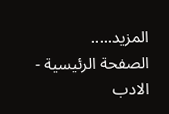المزيد.....
الصفحة الرئيسية - الادب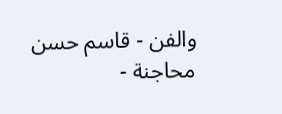والفن - قاسم حسن محاجنة -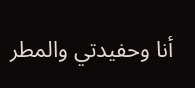أنا وحفيدتي والمطر